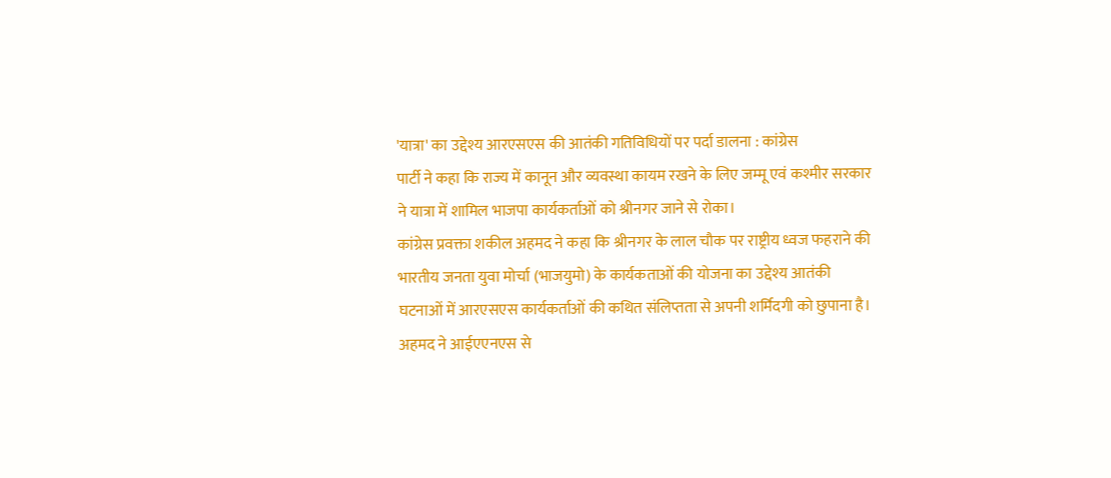'यात्रा' का उद्देश्य आरएसएस की आतंकी गतिविधियों पर पर्दा डालना : कांग्रेस
पार्टी ने कहा कि राज्य में कानून और व्यवस्था कायम रखने के लिए जम्मू एवं कश्मीर सरकार ने यात्रा में शामिल भाजपा कार्यकर्ताओं को श्रीनगर जाने से रोका।
कांग्रेस प्रवक्ता शकील अहमद ने कहा कि श्रीनगर के लाल चौक पर राष्ट्रीय ध्वज फहराने की भारतीय जनता युवा मोर्चा (भाजयुमो) के कार्यकताओं की योजना का उद्देश्य आतंकी घटनाओं में आरएसएस कार्यकर्ताओं की कथित संलिप्तता से अपनी शर्मिदगी को छुपाना है।
अहमद ने आईएएनएस से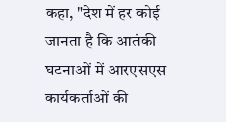कहा, "देश में हर कोई जानता है कि आतंकी घटनाओं में आरएसएस कार्यकर्ताओं की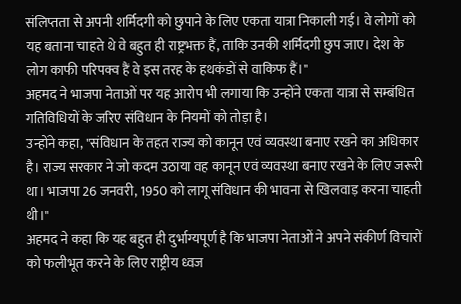संलिप्तता से अपनी शर्मिदगी को छुपाने के लिए एकता यात्रा निकाली गई। वे लोगों को यह बताना चाहते थे वे बहुत ही राष्ट्रभक्त हैं, ताकि उनकी शर्मिदगी छुप जाए। देश के लोग काफी परिपक्व हैं वे इस तरह के हथकंडों से वाकिफ हैं।"
अहमद ने भाजपा नेताओं पर यह आरोप भी लगाया कि उन्होंने एकता यात्रा से सम्बंधित गतिविधियों के जरिए संविधान के नियमों को तोड़ा है।
उन्होंने कहा, "संविधान के तहत राज्य को कानून एवं व्यवस्था बनाए रखने का अधिकार है। राज्य सरकार ने जो कदम उठाया वह कानून एवं व्यवस्था बनाए रखने के लिए जरूरी था। भाजपा 26 जनवरी, 1950 को लागू संविधान की भावना से खिलवाड़ करना चाहती थी।"
अहमद ने कहा कि यह बहुत ही दुर्भाग्यपूर्ण है कि भाजपा नेताओं ने अपने संकीर्ण विचारों को फलीभूत करने के लिए राष्ट्रीय ध्वज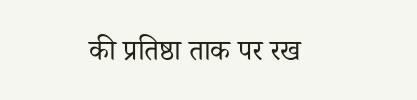की प्रतिष्ठा ताक पर रख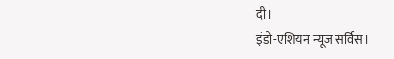दी।
इंडो-एशियन न्यूज सर्विस।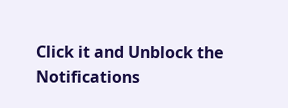Click it and Unblock the Notifications